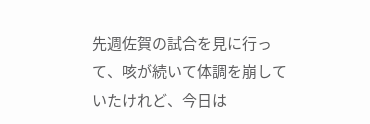先週佐賀の試合を見に行って、咳が続いて体調を崩していたけれど、今日は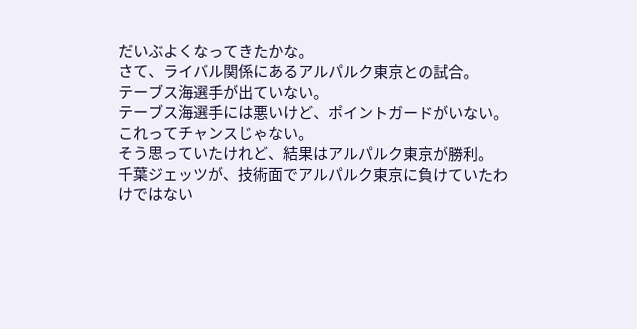だいぶよくなってきたかな。
さて、ライバル関係にあるアルパルク東京との試合。
テーブス海選手が出ていない。
テーブス海選手には悪いけど、ポイントガードがいない。
これってチャンスじゃない。
そう思っていたけれど、結果はアルパルク東京が勝利。
千葉ジェッツが、技術面でアルパルク東京に負けていたわけではない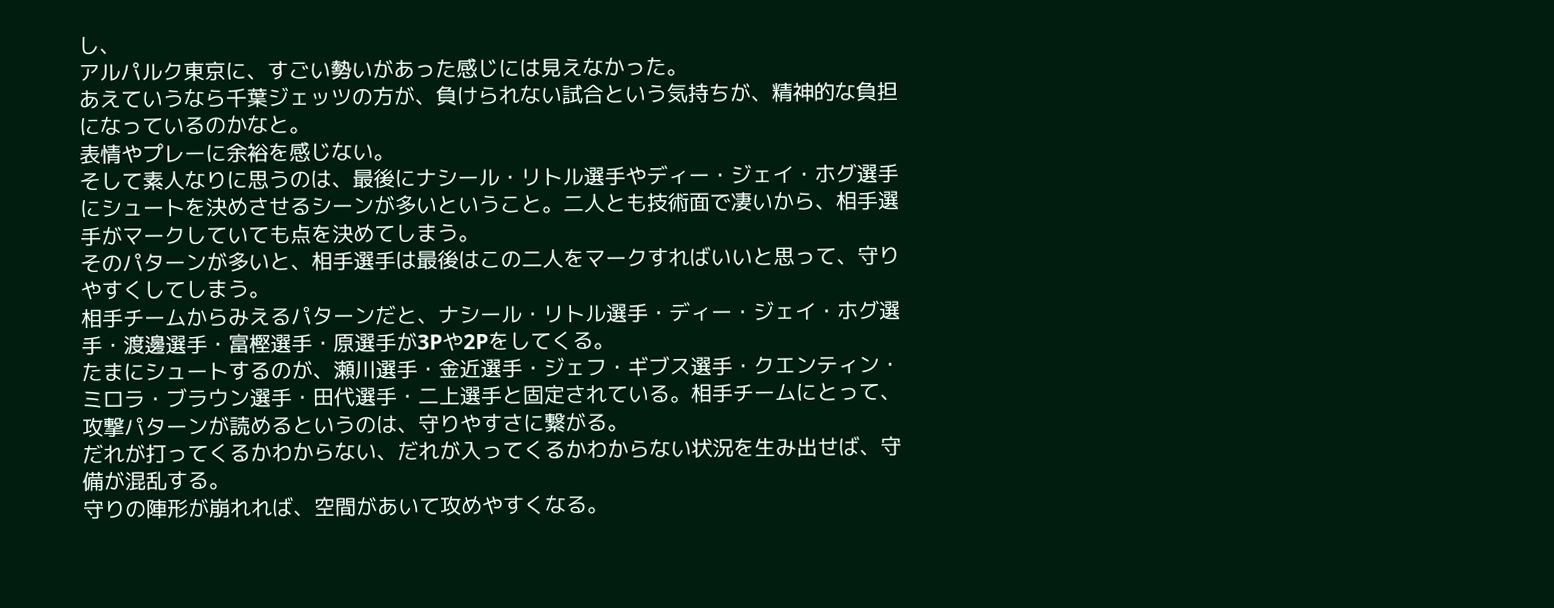し、
アルパルク東京に、すごい勢いがあった感じには見えなかった。
あえていうなら千葉ジェッツの方が、負けられない試合という気持ちが、精神的な負担になっているのかなと。
表情やプレーに余裕を感じない。
そして素人なりに思うのは、最後にナシール・リトル選手やディー・ジェイ・ホグ選手にシュートを決めさせるシーンが多いということ。二人とも技術面で凄いから、相手選手がマークしていても点を決めてしまう。
そのパターンが多いと、相手選手は最後はこの二人をマークすればいいと思って、守りやすくしてしまう。
相手チームからみえるパターンだと、ナシール・リトル選手・ディー・ジェイ・ホグ選手・渡邊選手・富樫選手・原選手が3Pや2Pをしてくる。
たまにシュートするのが、瀬川選手・金近選手・ジェフ・ギブス選手・クエンティン・ミロラ・ブラウン選手・田代選手・二上選手と固定されている。相手チームにとって、攻撃パターンが読めるというのは、守りやすさに繋がる。
だれが打ってくるかわからない、だれが入ってくるかわからない状況を生み出せば、守備が混乱する。
守りの陣形が崩れれば、空間があいて攻めやすくなる。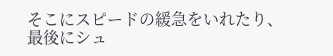そこにスピードの緩急をいれたり、最後にシュ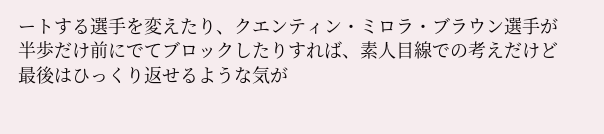ートする選手を変えたり、クエンティン・ミロラ・ブラウン選手が半歩だけ前にでてブロックしたりすれば、素人目線での考えだけど
最後はひっくり返せるような気が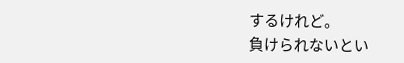するけれど。
負けられないとい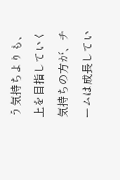う気持ちよりも、上を目指していく気持ちの方が、チームは成長してい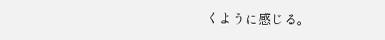くように感じる。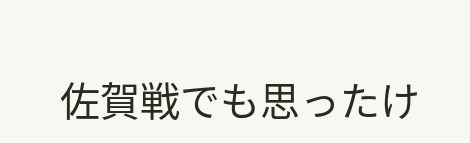佐賀戦でも思ったけ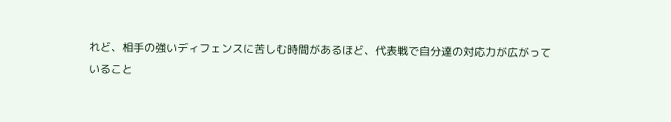れど、相手の強いディフェンスに苦しむ時間があるほど、代表戦で自分達の対応力が広がって
いること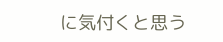に気付くと思う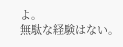よ。
無駄な経験はない。